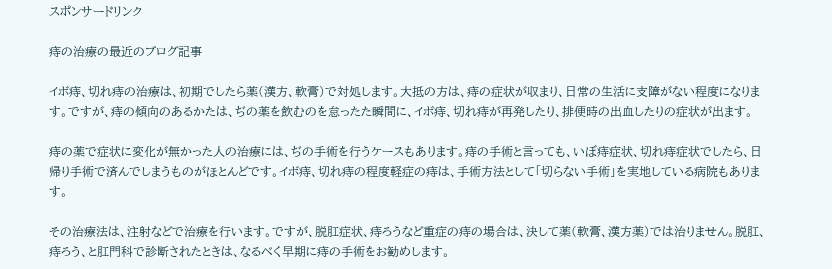スポンサードリンク

痔の治療の最近のブログ記事

イボ痔、切れ痔の治療は、初期でしたら薬(漢方、軟膏)で対処します。大抵の方は、痔の症状が収まり、日常の生活に支障がない程度になります。ですが、痔の傾向のあるかたは、ぢの薬を飲むのを怠ったた瞬間に、イボ痔、切れ痔が再発したり、排便時の出血したりの症状が出ます。

痔の薬で症状に変化が無かった人の治療には、ぢの手術を行うケースもあります。痔の手術と言っても、いぼ痔症状、切れ痔症状でしたら、日帰り手術で済んでしまうものがほとんどです。イボ痔、切れ痔の程度軽症の痔は、手術方法として「切らない手術」を実地している病院もあります。

その治療法は、注射などで治療を行います。ですが、脱肛症状、痔ろうなど重症の痔の場合は、決して薬(軟膏、漢方薬)では治りません。脱肛、痔ろう、と肛門科で診断されたときは、なるべく早期に痔の手術をお勧めします。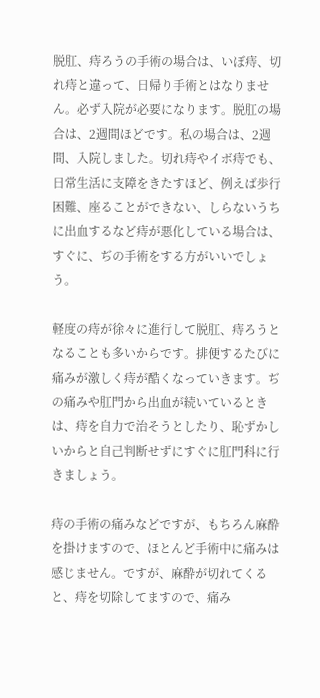脱肛、痔ろうの手術の場合は、いぼ痔、切れ痔と違って、日帰り手術とはなりません。必ず入院が必要になります。脱肛の場合は、2週間ほどです。私の場合は、2週間、入院しました。切れ痔やイボ痔でも、日常生活に支障をきたすほど、例えば歩行困難、座ることができない、しらないうちに出血するなど痔が悪化している場合は、すぐに、ぢの手術をする方がいいでしょう。

軽度の痔が徐々に進行して脱肛、痔ろうとなることも多いからです。排便するたびに痛みが激しく痔が酷くなっていきます。ぢの痛みや肛門から出血が続いているときは、痔を自力で治そうとしたり、恥ずかしいからと自己判断せずにすぐに肛門科に行きましょう。

痔の手術の痛みなどですが、もちろん麻酔を掛けますので、ほとんど手術中に痛みは感じません。ですが、麻酔が切れてくると、痔を切除してますので、痛み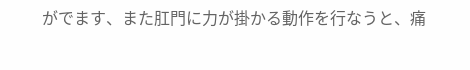がでます、また肛門に力が掛かる動作を行なうと、痛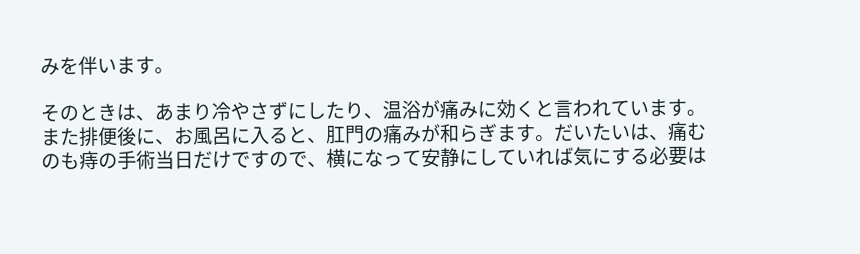みを伴います。

そのときは、あまり冷やさずにしたり、温浴が痛みに効くと言われています。また排便後に、お風呂に入ると、肛門の痛みが和らぎます。だいたいは、痛むのも痔の手術当日だけですので、横になって安静にしていれば気にする必要は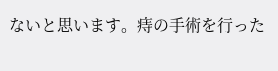ないと思います。痔の手術を行った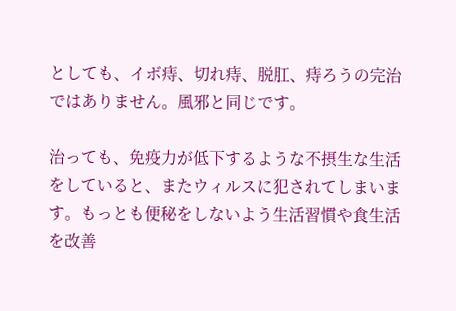としても、イボ痔、切れ痔、脱肛、痔ろうの完治ではありません。風邪と同じです。

治っても、免疫力が低下するような不摂生な生活をしていると、またウィルスに犯されてしまいます。もっとも便秘をしないよう生活習慣や食生活を改善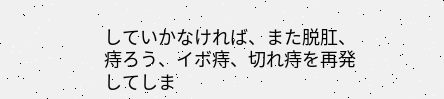していかなければ、また脱肛、痔ろう、イボ痔、切れ痔を再発してしま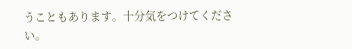うこともあります。十分気をつけてください。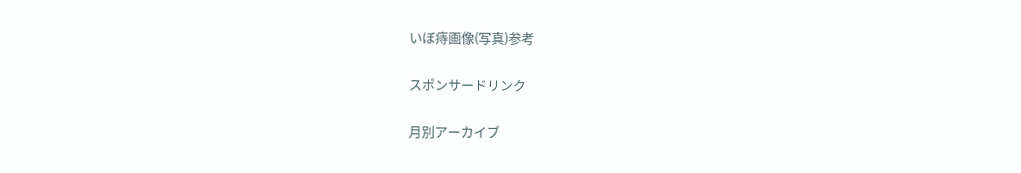いぼ痔画像(写真)参考

スポンサードリンク

月別アーカイブ